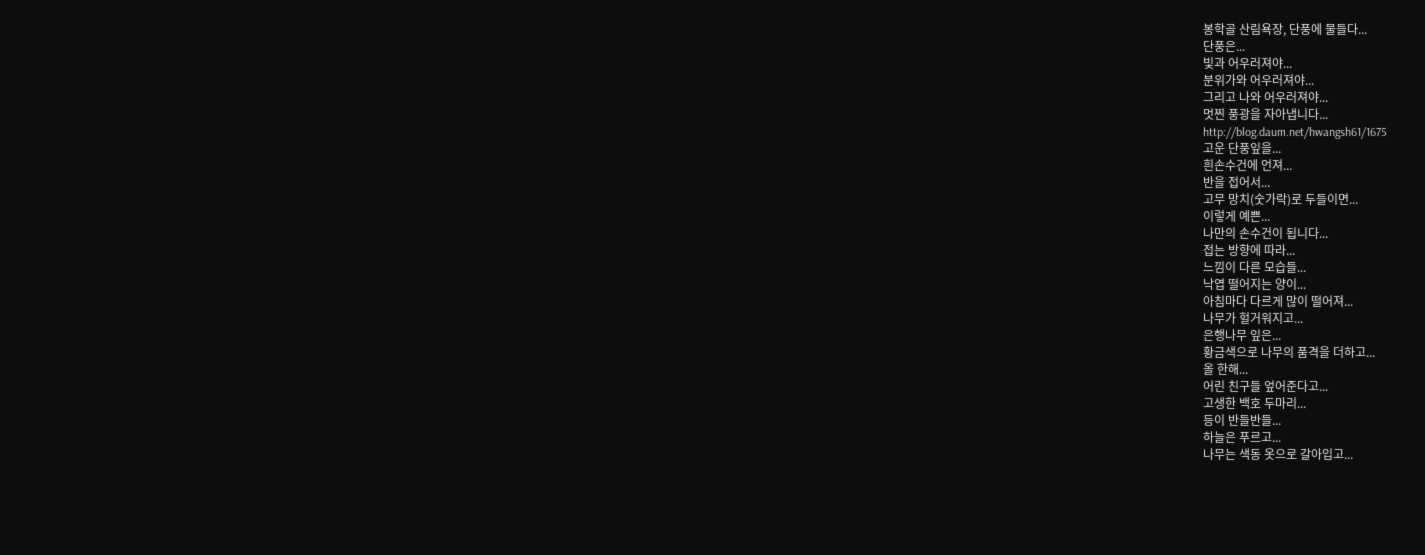봉학골 산림욕장, 단풍에 물들다...
단풍은...
빛과 어우러져야...
분위가와 어우러져야...
그리고 나와 어우러져야...
멋찐 풍광을 자아냅니다...
http://blog.daum.net/hwangsh61/1675
고운 단풍잎을...
흰손수건에 언져...
반을 접어서...
고무 망치(숫가락)로 두들이면...
이렇게 예쁜...
나만의 손수건이 됩니다...
접는 방향에 따라...
느낌이 다른 모습들...
낙엽 떨어지는 양이...
아침마다 다르게 많이 떨어져...
나무가 헐거워지고...
은행나무 잎은...
황금색으로 나무의 품격을 더하고...
올 한해...
어린 친구들 엎어준다고...
고생한 백호 두마리...
등이 반들반들...
하늘은 푸르고...
나무는 색동 옷으로 갈아입고...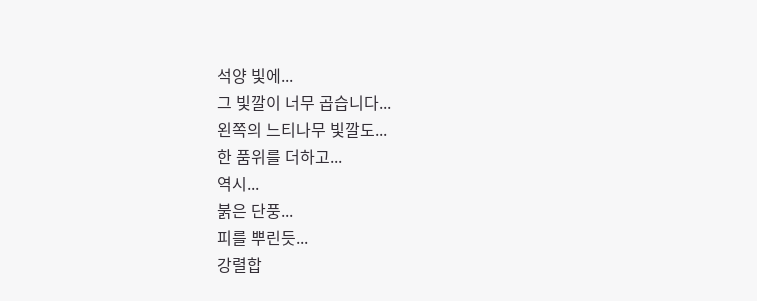석양 빛에...
그 빛깔이 너무 곱습니다...
왼쪽의 느티나무 빛깔도...
한 품위를 더하고...
역시...
붉은 단풍...
피를 뿌린듯...
강렬합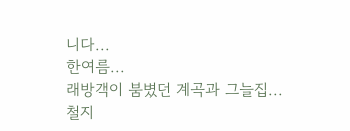니다...
한여름...
래방객이 붐볐던 계곡과 그늘집...
철지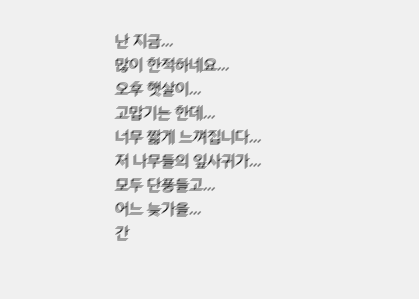난 지금...
많이 한적하네요...
오후 햇살이...
고맙기는 한데...
너무 짧게 느껴집니다...
저 나무들의 잎사귀가...
모두 단풍들고...
어느 늦가을...
간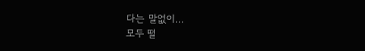다는 말없이...
모두 떨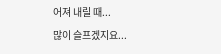어져 내릴 때...
많이 슬프겠지요...